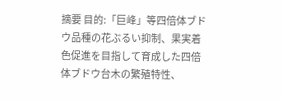摘要 目的:「巨峰」等四倍体ブドウ品種の花ぶるい抑制、果実着色促進を目指して育成した四倍体ブドウ台木の繁殖特性、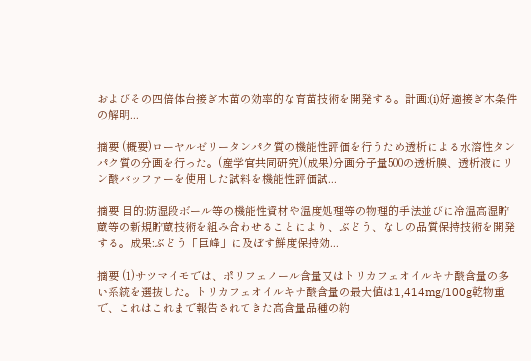およびその四倍体台接ぎ木苗の効率的な育苗技術を開発する。計画:(i)好適接ぎ木条件の解明...

摘要 (概要)ローヤルゼリータンパク質の機能性評価を行うため透析による水溶性タンパク質の分画を行った。(産学官共同研究)(成果)分画分子量500の透析膜、透析液にリン酸バッファーを使用した試料を機能性評価試...

摘要 目的:防湿段ボール等の機能性資材や温度処理等の物理的手法並びに冷温高湿貯蔵等の新規貯蔵技術を組み合わせることにより、ぶどう、なしの品質保持技術を開発する。成果:ぶどう「巨峰」に及ぼす鮮度保持効...

摘要 (1)サツマイモでは、ポリフェノール含量又はトリカフェオイルキナ酸含量の多い系統を選抜した。トリカフェオイルキナ酸含量の最大値は1,414mg/100g乾物重で、これはこれまで報告されてきた高含量品種の約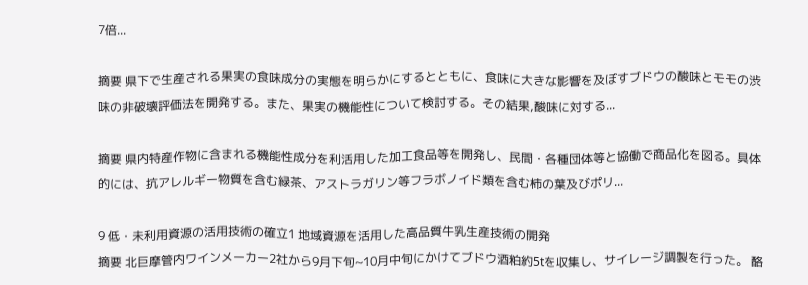7倍...

摘要 県下で生産される果実の食味成分の実態を明らかにするとともに、食味に大きな影響を及ぼすブドウの酸味とモモの渋味の非破壊評価法を開発する。また、果実の機能性について検討する。その結果,酸味に対する...

摘要 県内特産作物に含まれる機能性成分を利活用した加工食品等を開発し、民間・各種団体等と協働で商品化を図る。具体的には、抗アレルギー物質を含む緑茶、アストラガリン等フラボノイド類を含む柿の葉及びポリ...

9 低・未利用資源の活用技術の確立1 地域資源を活用した高品質牛乳生産技術の開発
摘要 北巨摩管内ワインメーカー2社から9月下旬~10月中旬にかけてブドウ酒粕約5tを収集し、サイレージ調製を行った。 酪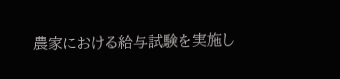農家における給与試験を実施し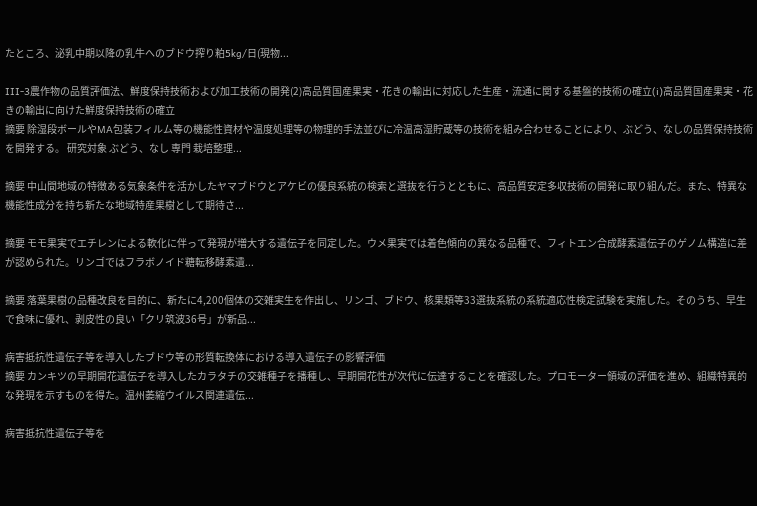たところ、泌乳中期以降の乳牛へのブドウ搾り粕5kg/日(現物...

III-3農作物の品質評価法、鮮度保持技術および加工技術の開発(2)高品質国産果実・花きの輸出に対応した生産・流通に関する基盤的技術の確立(i)高品質国産果実・花きの輸出に向けた鮮度保持技術の確立
摘要 除湿段ボールやMA包装フィルム等の機能性資材や温度処理等の物理的手法並びに冷温高湿貯蔵等の技術を組み合わせることにより、ぶどう、なしの品質保持技術を開発する。 研究対象 ぶどう、なし 専門 栽培整理...

摘要 中山間地域の特徴ある気象条件を活かしたヤマブドウとアケビの優良系統の検索と選抜を行うとともに、高品質安定多収技術の開発に取り組んだ。また、特異な機能性成分を持ち新たな地域特産果樹として期待さ...

摘要 モモ果実でエチレンによる軟化に伴って発現が増大する遺伝子を同定した。ウメ果実では着色傾向の異なる品種で、フィトエン合成酵素遺伝子のゲノム構造に差が認められた。リンゴではフラボノイド糖転移酵素遺...

摘要 落葉果樹の品種改良を目的に、新たに4,200個体の交雑実生を作出し、リンゴ、ブドウ、核果類等33選抜系統の系統適応性検定試験を実施した。そのうち、早生で食味に優れ、剥皮性の良い「クリ筑波36号」が新品...

病害抵抗性遺伝子等を導入したブドウ等の形質転換体における導入遺伝子の影響評価
摘要 カンキツの早期開花遺伝子を導入したカラタチの交雑種子を播種し、早期開花性が次代に伝達することを確認した。プロモーター領域の評価を進め、組織特異的な発現を示すものを得た。温州萎縮ウイルス関連遺伝...

病害抵抗性遺伝子等を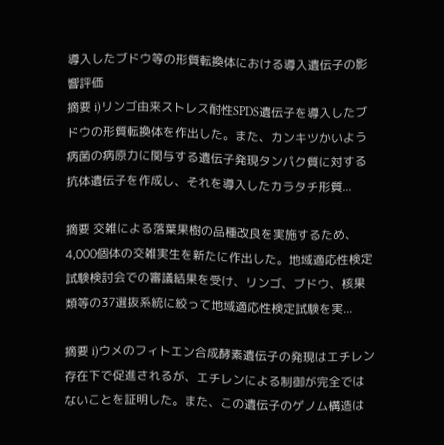導入したブドウ等の形質転換体における導入遺伝子の影響評価
摘要 i)リンゴ由来ストレス耐性SPDS遺伝子を導入したブドウの形質転換体を作出した。また、カンキツかいよう病菌の病原力に関与する遺伝子発現タンパク質に対する抗体遺伝子を作成し、それを導入したカラタチ形質...

摘要 交雑による落葉果樹の品種改良を実施するため、4,000個体の交雑実生を新たに作出した。地域適応性検定試験検討会での審議結果を受け、リンゴ、ブドウ、核果類等の37選抜系統に絞って地域適応性検定試験を実...

摘要 i)ウメのフィトエン合成酵素遺伝子の発現はエチレン存在下で促進されるが、エチレンによる制御が完全ではないことを証明した。また、この遺伝子のゲノム構造は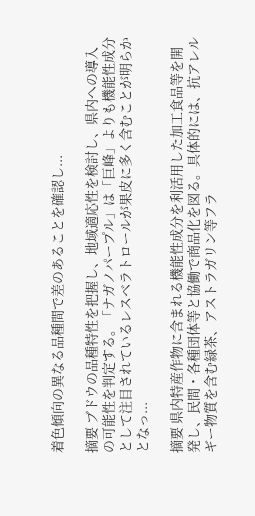着色傾向の異なる品種間で差のあることを確認し...

摘要 ブドウの品種特性を把握し、地域適応性を検討し、県内への導入の可能性を判定する。「ナガノパープル」は「巨峰」よりも機能性成分として注目されているレスベラトロールが果皮に多く含むことが明らかとなっ...

摘要 県内特産作物に含まれる機能性成分を利活用した加工食品等を開発し、民間・各種団体等と協働で商品化を図る。具体的には、抗アレルギー物質を含む緑茶、アストラガリン等フラ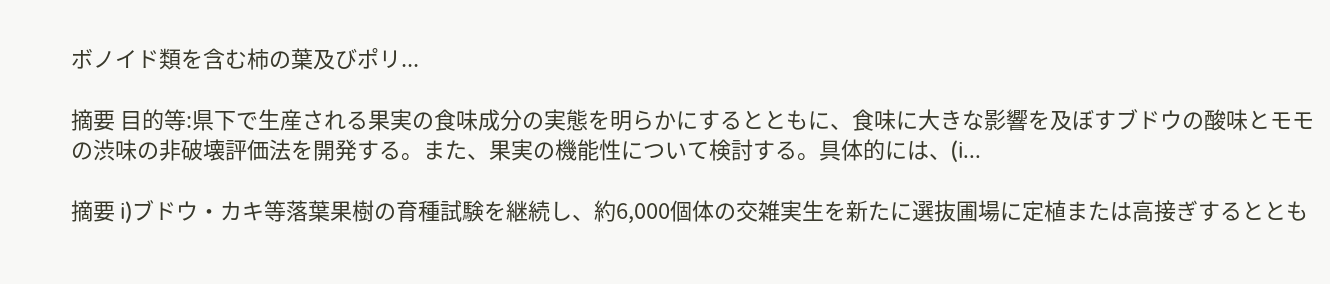ボノイド類を含む柿の葉及びポリ...

摘要 目的等:県下で生産される果実の食味成分の実態を明らかにするとともに、食味に大きな影響を及ぼすブドウの酸味とモモの渋味の非破壊評価法を開発する。また、果実の機能性について検討する。具体的には、(i...

摘要 i)ブドウ・カキ等落葉果樹の育種試験を継続し、約6,000個体の交雑実生を新たに選抜圃場に定植または高接ぎするととも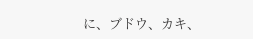に、ブドウ、カキ、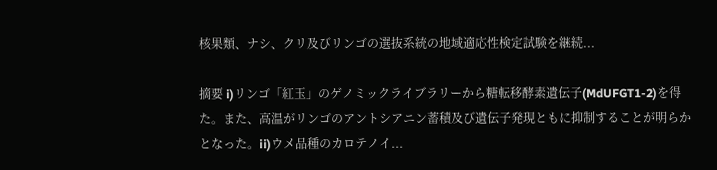核果類、ナシ、クリ及びリンゴの選抜系統の地域適応性検定試験を継続...

摘要 i)リンゴ「紅玉」のゲノミックライブラリーから糖転移酵素遺伝子(MdUFGT1-2)を得た。また、高温がリンゴのアントシアニン蓄積及び遺伝子発現ともに抑制することが明らかとなった。ii)ウメ品種のカロテノイ...